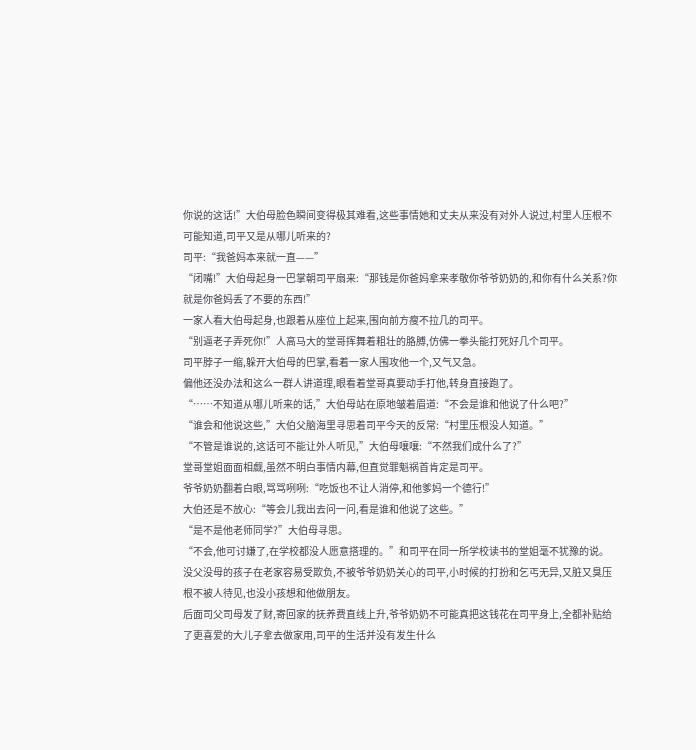你说的这话!”大伯母脸色瞬间变得极其难看,这些事情她和丈夫从来没有对外人说过,村里人压根不可能知道,司平又是从哪儿听来的?
司平:“我爸妈本来就一直——”
“闭嘴!”大伯母起身一巴掌朝司平扇来:“那钱是你爸妈拿来孝敬你爷爷奶奶的,和你有什么关系?你就是你爸妈丢了不要的东西!”
一家人看大伯母起身,也跟着从座位上起来,围向前方瘦不拉几的司平。
“别逼老子弄死你!”人高马大的堂哥挥舞着粗壮的胳膊,仿佛一拳头能打死好几个司平。
司平脖子一缩,躲开大伯母的巴掌,看着一家人围攻他一个,又气又急。
偏他还没办法和这么一群人讲道理,眼看着堂哥真要动手打他,转身直接跑了。
“……不知道从哪儿听来的话,”大伯母站在原地皱着眉道:“不会是谁和他说了什么吧?”
“谁会和他说这些,”大伯父脑海里寻思着司平今天的反常:“村里压根没人知道。”
“不管是谁说的,这话可不能让外人听见,”大伯母嚷嚷:“不然我们成什么了?”
堂哥堂姐面面相觑,虽然不明白事情内幕,但直觉罪魁祸首肯定是司平。
爷爷奶奶翻着白眼,骂骂咧咧:“吃饭也不让人消停,和他爹妈一个德行!”
大伯还是不放心:“等会儿我出去问一问,看是谁和他说了这些。”
“是不是他老师同学?”大伯母寻思。
“不会,他可讨嫌了,在学校都没人愿意搭理的。”和司平在同一所学校读书的堂姐毫不犹豫的说。
没父没母的孩子在老家容易受欺负,不被爷爷奶奶关心的司平,小时候的打扮和乞丐无异,又脏又臭压根不被人待见,也没小孩想和他做朋友。
后面司父司母发了财,寄回家的抚养费直线上升,爷爷奶奶不可能真把这钱花在司平身上,全都补贴给了更喜爱的大儿子拿去做家用,司平的生活并没有发生什么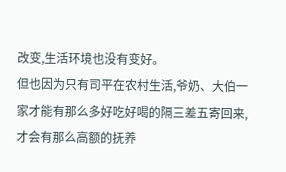改变,生活环境也没有变好。
但也因为只有司平在农村生活,爷奶、大伯一家才能有那么多好吃好喝的隔三差五寄回来,才会有那么高额的抚养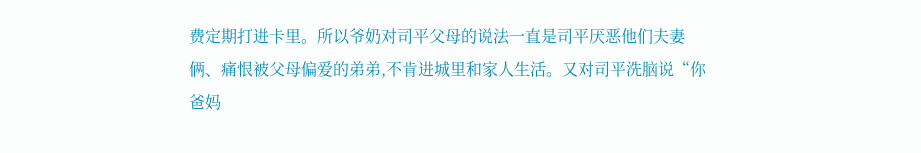费定期打进卡里。所以爷奶对司平父母的说法一直是司平厌恶他们夫妻俩、痛恨被父母偏爱的弟弟,不肯进城里和家人生活。又对司平洗脑说“你爸妈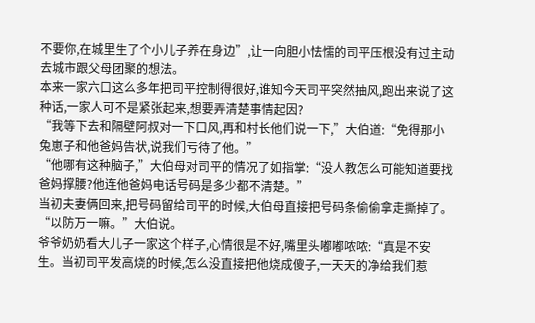不要你,在城里生了个小儿子养在身边”,让一向胆小怯懦的司平压根没有过主动去城市跟父母团聚的想法。
本来一家六口这么多年把司平控制得很好,谁知今天司平突然抽风,跑出来说了这种话,一家人可不是紧张起来,想要弄清楚事情起因?
“我等下去和隔壁阿叔对一下口风,再和村长他们说一下,”大伯道:“免得那小兔崽子和他爸妈告状,说我们亏待了他。”
“他哪有这种脑子,”大伯母对司平的情况了如指掌:“没人教怎么可能知道要找爸妈撑腰?他连他爸妈电话号码是多少都不清楚。”
当初夫妻俩回来,把号码留给司平的时候,大伯母直接把号码条偷偷拿走撕掉了。
“以防万一嘛。”大伯说。
爷爷奶奶看大儿子一家这个样子,心情很是不好,嘴里头嘟嘟哝哝:“真是不安生。当初司平发高烧的时候,怎么没直接把他烧成傻子,一天天的净给我们惹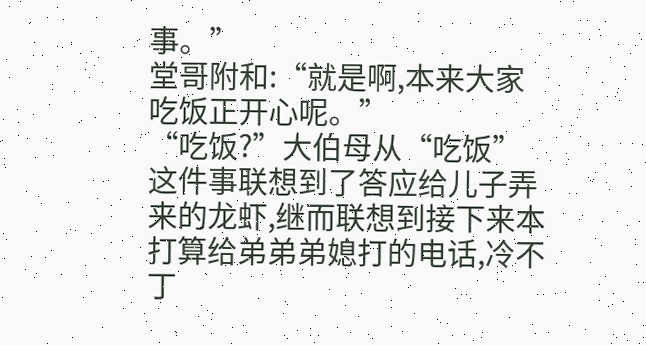事。”
堂哥附和:“就是啊,本来大家吃饭正开心呢。”
“吃饭?”大伯母从“吃饭”这件事联想到了答应给儿子弄来的龙虾,继而联想到接下来本打算给弟弟弟媳打的电话,冷不丁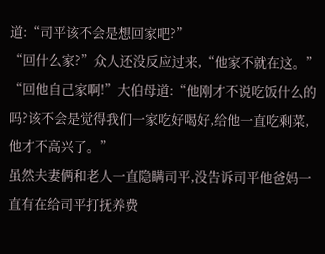道:“司平该不会是想回家吧?”
“回什么家?”众人还没反应过来,“他家不就在这。”
“回他自己家啊!”大伯母道:“他刚才不说吃饭什么的吗?该不会是觉得我们一家吃好喝好,给他一直吃剩菜,他才不高兴了。”
虽然夫妻俩和老人一直隐瞒司平,没告诉司平他爸妈一直有在给司平打抚养费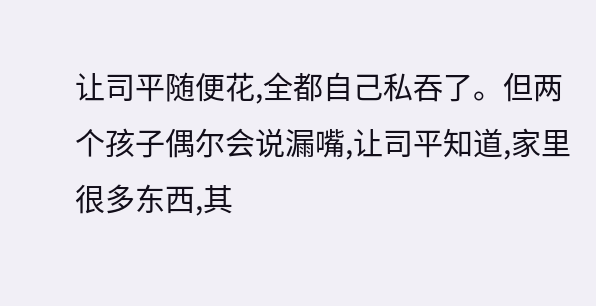让司平随便花,全都自己私吞了。但两个孩子偶尔会说漏嘴,让司平知道,家里很多东西,其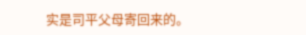实是司平父母寄回来的。